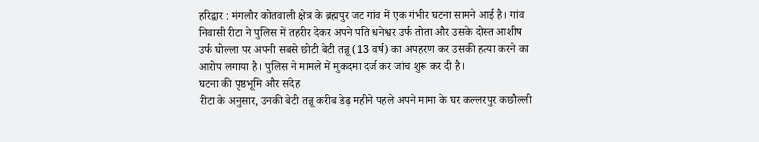हरिद्वार : मंगलौर कोतवाली क्षेत्र के ब्रह्मपुर जट गांव में एक गंभीर घटना सामने आई है। गांव निवासी रीटा ने पुलिस में तहरीर देकर अपने पति धनेश्वर उर्फ तोता और उसके दोस्त आशीष उर्फ घोल्ला पर अपनी सबसे छोटी बेटी तन्नू (13 वर्ष) का अपहरण कर उसकी हत्या करने का आरोप लगाया है। पुलिस ने मामले में मुकदमा दर्ज कर जांच शुरू कर दी है।
घटना की पृष्ठभूमि और संदेह
रीटा के अनुसार, उनकी बेटी तन्नू करीब डेढ़ महीने पहले अपने मामा के घर कल्लरपुर कछौल्ली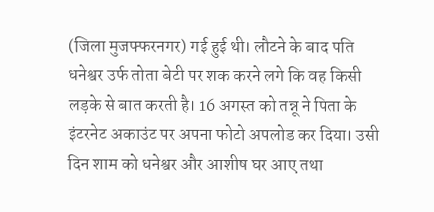(जिला मुजफ्फरनगर) गई हुई थी। लौटने के बाद पति धनेश्वर उर्फ तोता बेटी पर शक करने लगे कि वह किसी लड़के से बात करती है। 16 अगस्त को तन्नू ने पिता के इंटरनेट अकाउंट पर अपना फोटो अपलोड कर दिया। उसी दिन शाम को धनेश्वर और आशीष घर आए तथा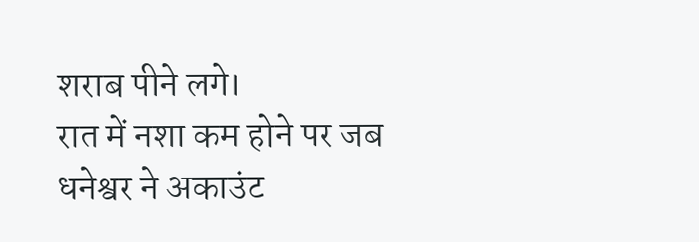शराब पीने लगे।
रात में नशा कम होने पर जब धनेश्वर ने अकाउंट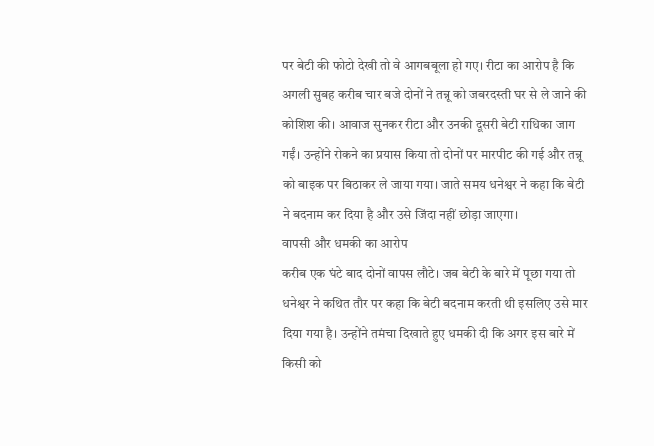पर बेटी की फोटो देखी तो वे आगबबूला हो गए। रीटा का आरोप है कि अगली सुबह करीब चार बजे दोनों ने तन्नू को जबरदस्ती घर से ले जाने की कोशिश की। आवाज सुनकर रीटा और उनकी दूसरी बेटी राधिका जाग गईं। उन्होंने रोकने का प्रयास किया तो दोनों पर मारपीट की गई और तन्नू को बाइक पर बिठाकर ले जाया गया। जाते समय धनेश्वर ने कहा कि बेटी ने बदनाम कर दिया है और उसे जिंदा नहीं छोड़ा जाएगा।
वापसी और धमकी का आरोप
करीब एक घंटे बाद दोनों वापस लौटे। जब बेटी के बारे में पूछा गया तो धनेश्वर ने कथित तौर पर कहा कि बेटी बदनाम करती थी इसलिए उसे मार दिया गया है। उन्होंने तमंचा दिखाते हुए धमकी दी कि अगर इस बारे में किसी को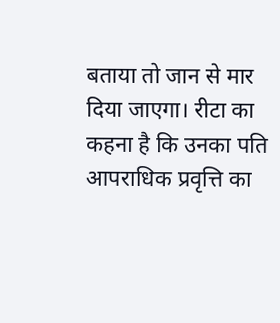बताया तो जान से मार दिया जाएगा। रीटा का कहना है कि उनका पति आपराधिक प्रवृत्ति का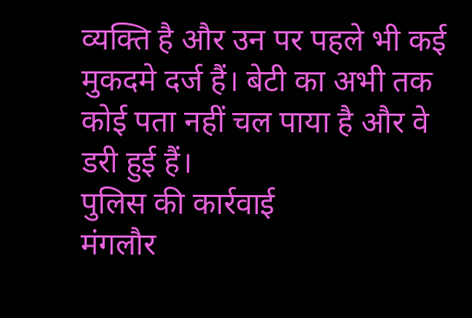व्यक्ति है और उन पर पहले भी कई मुकदमे दर्ज हैं। बेटी का अभी तक कोई पता नहीं चल पाया है और वे डरी हुई हैं।
पुलिस की कार्रवाई
मंगलौर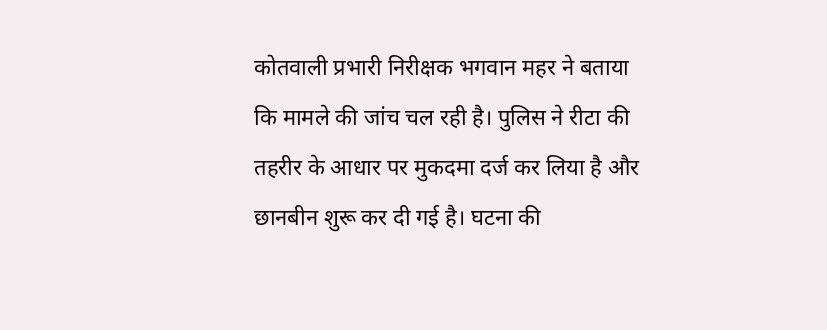कोतवाली प्रभारी निरीक्षक भगवान महर ने बताया कि मामले की जांच चल रही है। पुलिस ने रीटा की तहरीर के आधार पर मुकदमा दर्ज कर लिया है और छानबीन शुरू कर दी गई है। घटना की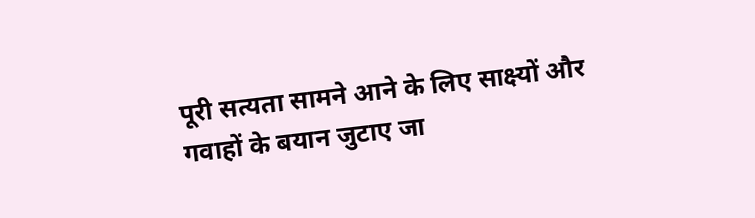पूरी सत्यता सामने आने के लिए साक्ष्यों और गवाहों के बयान जुटाए जा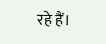रहे हैं।